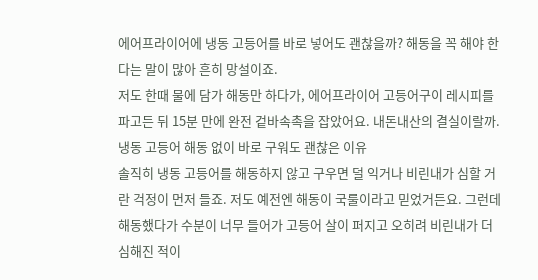에어프라이어에 냉동 고등어를 바로 넣어도 괜찮을까? 해동을 꼭 해야 한다는 말이 많아 흔히 망설이죠.
저도 한때 물에 담가 해동만 하다가, 에어프라이어 고등어구이 레시피를 파고든 뒤 15분 만에 완전 겉바속촉을 잡았어요. 내돈내산의 결실이랄까.
냉동 고등어 해동 없이 바로 구워도 괜찮은 이유
솔직히 냉동 고등어를 해동하지 않고 구우면 덜 익거나 비린내가 심할 거란 걱정이 먼저 들죠. 저도 예전엔 해동이 국룰이라고 믿었거든요. 그런데 해동했다가 수분이 너무 들어가 고등어 살이 퍼지고 오히려 비린내가 더 심해진 적이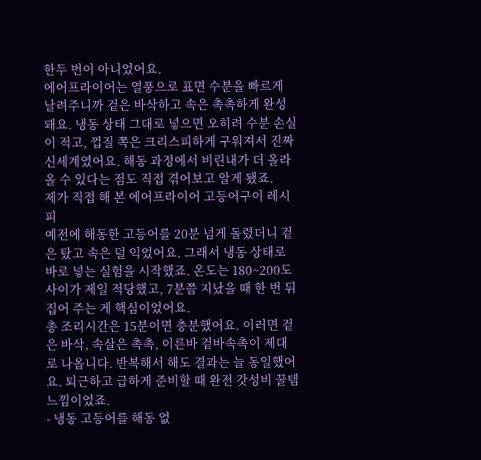한두 번이 아니었어요.
에어프라이어는 열풍으로 표면 수분을 빠르게 날려주니까 겉은 바삭하고 속은 촉촉하게 완성돼요. 냉동 상태 그대로 넣으면 오히려 수분 손실이 적고, 껍질 쪽은 크리스피하게 구워져서 진짜 신세계였어요. 해동 과정에서 비린내가 더 올라올 수 있다는 점도 직접 겪어보고 알게 됐죠.
제가 직접 해 본 에어프라이어 고등어구이 레시피
예전에 해동한 고등어를 20분 넘게 돌렸더니 겉은 탔고 속은 덜 익었어요. 그래서 냉동 상태로 바로 넣는 실험을 시작했죠. 온도는 180~200도 사이가 제일 적당했고, 7분쯤 지났을 때 한 번 뒤집어 주는 게 핵심이었어요.
총 조리시간은 15분이면 충분했어요. 이러면 겉은 바삭, 속살은 촉촉, 이른바 겉바속촉이 제대로 나옵니다. 반복해서 해도 결과는 늘 동일했어요. 퇴근하고 급하게 준비할 때 완전 갓성비 꿀템 느낌이었죠.
- 냉동 고등어를 해동 없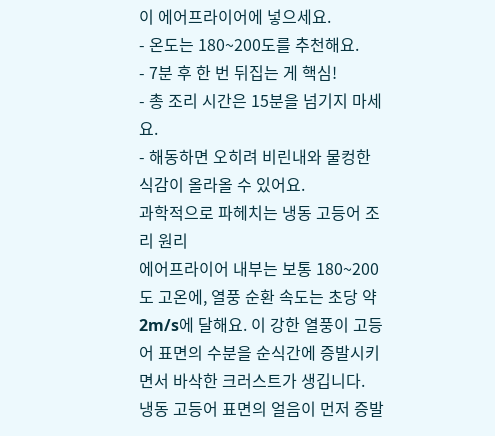이 에어프라이어에 넣으세요.
- 온도는 180~200도를 추천해요.
- 7분 후 한 번 뒤집는 게 핵심!
- 총 조리 시간은 15분을 넘기지 마세요.
- 해동하면 오히려 비린내와 물컹한 식감이 올라올 수 있어요.
과학적으로 파헤치는 냉동 고등어 조리 원리
에어프라이어 내부는 보통 180~200도 고온에, 열풍 순환 속도는 초당 약 2m/s에 달해요. 이 강한 열풍이 고등어 표면의 수분을 순식간에 증발시키면서 바삭한 크러스트가 생깁니다.
냉동 고등어 표면의 얼음이 먼저 증발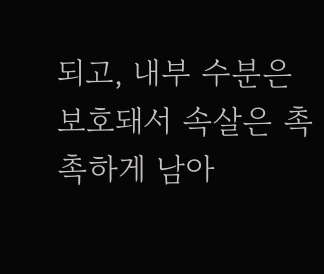되고, 내부 수분은 보호돼서 속살은 촉촉하게 남아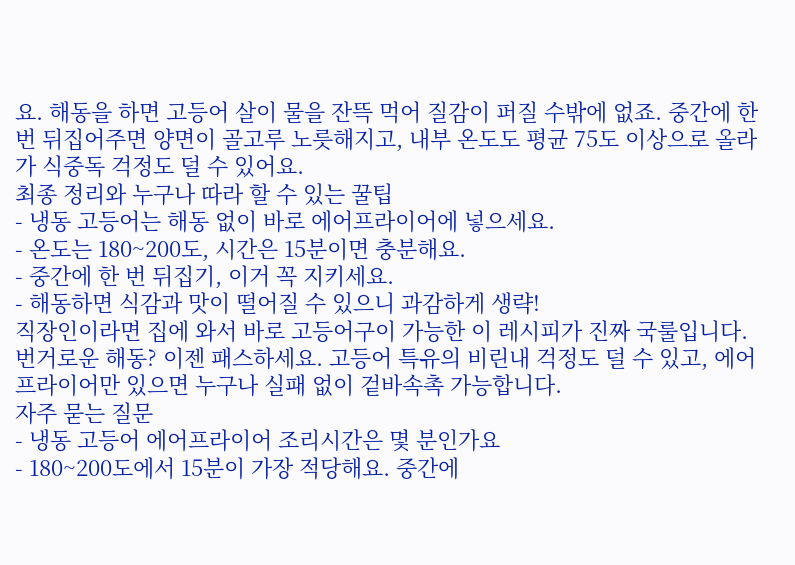요. 해동을 하면 고등어 살이 물을 잔뜩 먹어 질감이 퍼질 수밖에 없죠. 중간에 한 번 뒤집어주면 양면이 골고루 노릇해지고, 내부 온도도 평균 75도 이상으로 올라가 식중독 걱정도 덜 수 있어요.
최종 정리와 누구나 따라 할 수 있는 꿀팁
- 냉동 고등어는 해동 없이 바로 에어프라이어에 넣으세요.
- 온도는 180~200도, 시간은 15분이면 충분해요.
- 중간에 한 번 뒤집기, 이거 꼭 지키세요.
- 해동하면 식감과 맛이 떨어질 수 있으니 과감하게 생략!
직장인이라면 집에 와서 바로 고등어구이 가능한 이 레시피가 진짜 국룰입니다. 번거로운 해동? 이젠 패스하세요. 고등어 특유의 비린내 걱정도 덜 수 있고, 에어프라이어만 있으면 누구나 실패 없이 겉바속촉 가능합니다.
자주 묻는 질문
- 냉동 고등어 에어프라이어 조리시간은 몇 분인가요
- 180~200도에서 15분이 가장 적당해요. 중간에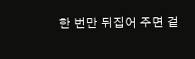한 번만 뒤집어 주면 겉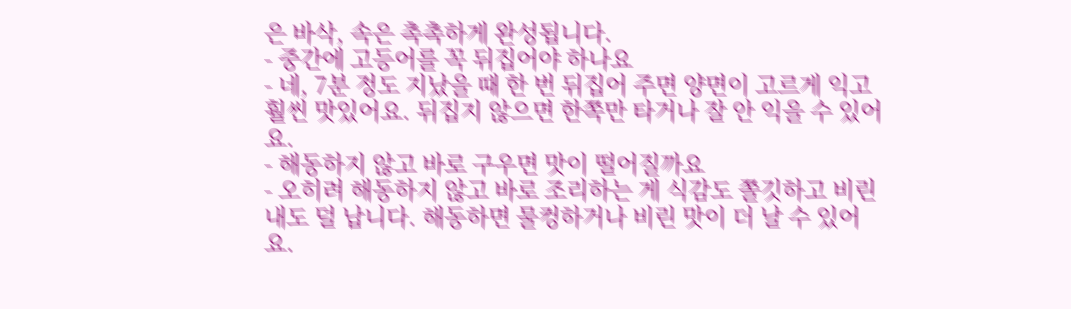은 바삭, 속은 촉촉하게 완성됩니다.
- 중간에 고등어를 꼭 뒤집어야 하나요
- 네, 7분 정도 지났을 때 한 번 뒤집어 주면 양면이 고르게 익고 훨씬 맛있어요. 뒤집지 않으면 한쪽만 타거나 잘 안 익을 수 있어요.
- 해동하지 않고 바로 구우면 맛이 떨어질까요
- 오히려 해동하지 않고 바로 조리하는 게 식감도 쫄깃하고 비린내도 덜 납니다. 해동하면 물컹하거나 비린 맛이 더 날 수 있어요.